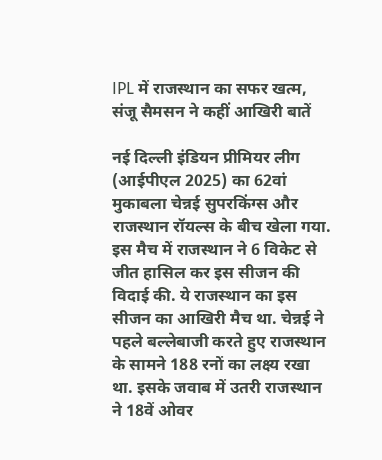IPL में राजस्थान का सफर खत्म, संजू सैमसन ने कहीं आखिरी बातें

नई दिल्ली इंडियन प्रीमियर लीग (आईपीएल 2025) का 62वां मुकाबला चेन्नई सुपरकिंग्स और राजस्थान रॉयल्स के बीच खेला गया. इस मैच में राजस्थान ने 6 विकेट से जीत हासिल कर इस सीजन की विदाई की. ये राजस्थान का इस सीजन का आखिरी मैच था. चेन्नई ने पहले बल्लेबाजी करते हुए राजस्थान के सामने 188 रनों का लक्ष्य रखा था. इसके जवाब में उतरी राजस्थान ने 18वें ओवर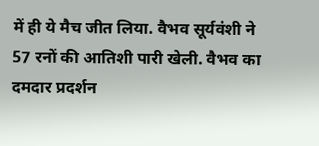में ही ये मैच जीत लिया. वैभव सूर्यवंशी ने 57 रनों की आतिशी पारी खेली. वैभव का दमदार प्रदर्शन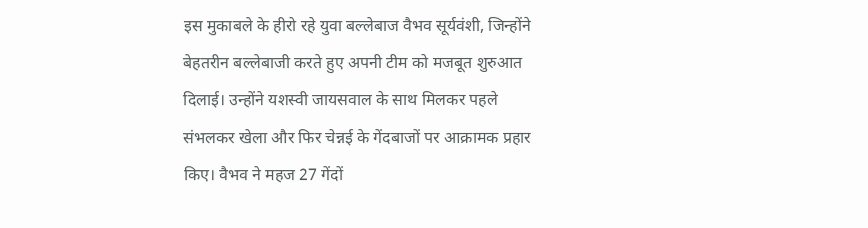इस मुकाबले के हीरो रहे युवा बल्लेबाज वैभव सूर्यवंशी, जिन्होंने बेहतरीन बल्लेबाजी करते हुए अपनी टीम को मजबूत शुरुआत दिलाई। उन्होंने यशस्वी जायसवाल के साथ मिलकर पहले संभलकर खेला और फिर चेन्नई के गेंदबाजों पर आक्रामक प्रहार किए। वैभव ने महज 27 गेंदों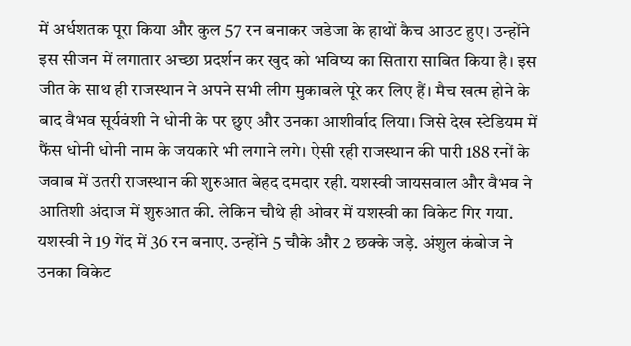में अर्धशतक पूरा किया और कुल 57 रन बनाकर जडेजा के हाथों कैच आउट हुए। उन्होंने इस सीजन में लगातार अच्छा प्रदर्शन कर खुद को भविष्य का सितारा साबित किया है। इस जीत के साथ ही राजस्थान ने अपने सभी लीग मुकाबले पूरे कर लिए हैं। मैच खत्म होने के बाद वैभव सूर्यवंशी ने धोनी के पर छुए और उनका आशीर्वाद लिया। जिसे देख स्टेडियम में फैंस धोनी धोनी नाम के जयकारे भी लगाने लगे। ऐसी रही राजस्थान की पारी 188 रनों के जवाब में उतरी राजस्थान की शुरुआत बेहद दमदार रही. यशस्वी जायसवाल और वैभव ने आतिशी अंदाज में शुरुआत की. लेकिन चौथे ही ओवर में यशस्वी का विकेट गिर गया. यशस्वी ने 19 गेंद में 36 रन बनाए. उन्होंने 5 चौके और 2 छक्के जड़े. अंशुल कंबोज ने उनका विकेट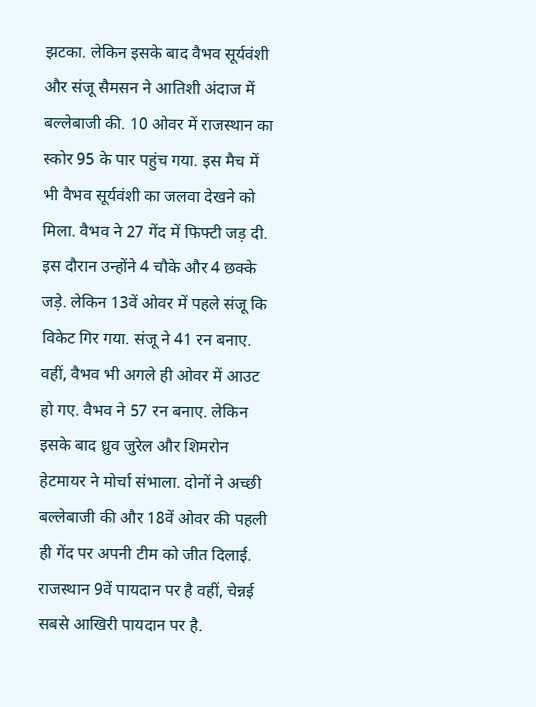झटका. लेकिन इसके बाद वैभव सूर्यवंशी और संजू सैमसन ने आतिशी अंदाज में बल्लेबाजी की. 10 ओवर में राजस्थान का स्कोर 95 के पार पहुंच गया. इस मैच में भी वैभव सूर्यवंशी का जलवा देखने को मिला. वैभव ने 27 गेंद में फिफ्टी जड़ दी. इस दौरान उन्होंने 4 चौके और 4 छक्के जड़े. लेकिन 13वें ओवर में पहले संजू कि विकेट गिर गया. संजू ने 41 रन बनाए. वहीं, वैभव भी अगले ही ओवर में आउट हो गए. वैभव ने 57 रन बनाए. लेकिन इसके बाद ध्रुव जुरेल और शिमरोन हेटमायर ने मोर्चा संभाला. दोनों ने अच्छी बल्लेबाजी की और 18वें ओवर की पहली ही गेंद पर अपनी टीम को जीत दिलाई. राजस्थान 9वें पायदान पर है वहीं, चेन्नई सबसे आखिरी पायदान पर है.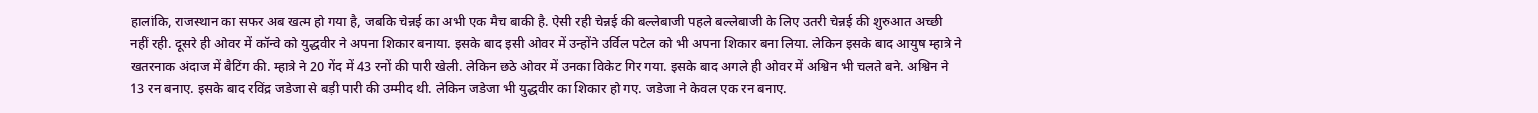हालांकि, राजस्थान का सफर अब खत्म हो गया है, जबकि चेन्नई का अभी एक मैच बाकी है. ऐसी रही चेन्नई की बल्लेबाजी पहले बल्लेबाजी के लिए उतरी चेन्नई की शुरुआत अच्छी नहीं रही. दूसरे ही ओवर में कॉन्वे को युद्धवीर ने अपना शिकार बनाया. इसके बाद इसी ओवर में उन्होंने उर्विल पटेल को भी अपना शिकार बना लिया. लेकिन इसके बाद आयुष म्हात्रे ने खतरनाक अंदाज में बैटिंग की. म्हात्रे ने 20 गेंद में 43 रनों की पारी खेली. लेकिन छठे ओवर में उनका विकेट गिर गया. इसके बाद अगले ही ओवर में अश्विन भी चलते बने. अश्विन ने 13 रन बनाए. इसके बाद रविंद्र जडेजा से बड़ी पारी की उम्मीद थी. लेकिन जडेजा भी युद्धवीर का शिकार हो गए. जडेजा ने केवल एक रन बनाए.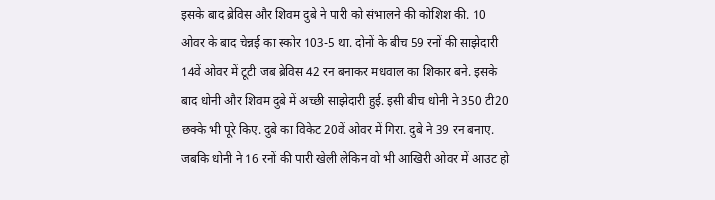इसके बाद ब्रेविस और शिवम दुबे ने पारी को संभालने की कोशिश की. 10 ओवर के बाद चेन्नई का स्कोर 103-5 था. दोनों के बीच 59 रनों की साझेदारी 14वें ओवर में टूटी जब ब्रेविस 42 रन बनाकर मधवाल का शिकार बने. इसके बाद धोनी और शिवम दुबे में अच्छी साझेदारी हुई. इसी बीच धोनी ने 350 टी20 छक्के भी पूरे किए. दुबे का विकेट 20वें ओवर में गिरा. दुबे ने 39 रन बनाए. जबकि धोनी ने 16 रनों की पारी खेली लेकिन वो भी आखिरी ओवर में आउट हो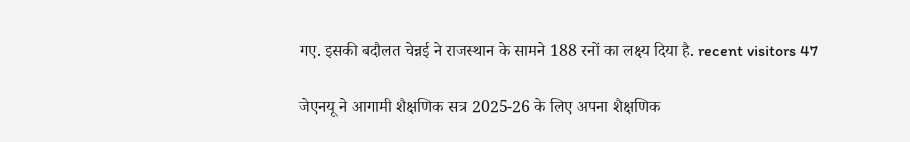गए. इसकी बदौलत चेन्नई ने राजस्थान के सामने 188 रनों का लक्ष्य दिया है. recent visitors 47

जेएनयू ने आगामी शैक्षणिक सत्र 2025-26 के लिए अपना शैक्षणिक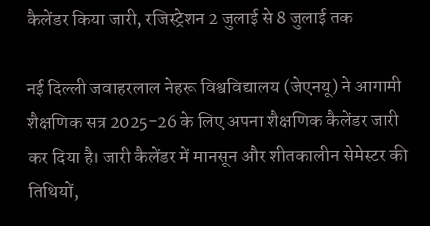कैलेंडर किया जारी, रजिस्ट्रेशन 2 जुलाई से 8 जुलाई तक

नई दिल्ली जवाहरलाल नेहरू विश्वविद्यालय (जेएनयू) ने आगामी शैक्षणिक सत्र 2025-26 के लिए अपना शैक्षणिक कैलेंडर जारी कर दिया है। जारी कैलेंडर में मानसून और शीतकालीन सेमेस्टर की तिथियों,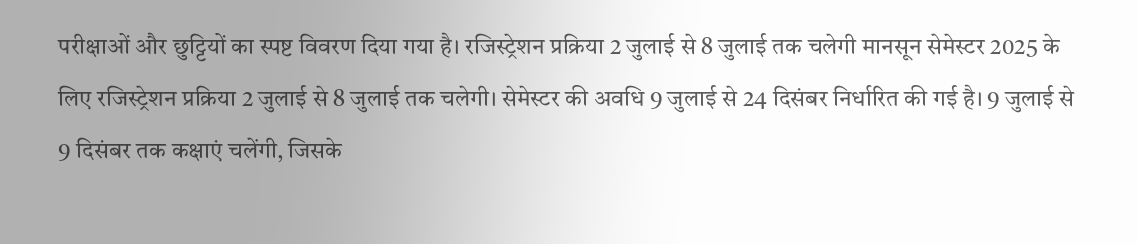परीक्षाओं और छुट्टियों का स्पष्ट विवरण दिया गया है। रजिस्ट्रेशन प्रक्रिया 2 जुलाई से 8 जुलाई तक चलेगी मानसून सेमेस्टर 2025 के लिए रजिस्ट्रेशन प्रक्रिया 2 जुलाई से 8 जुलाई तक चलेगी। सेमेस्टर की अवधि 9 जुलाई से 24 दिसंबर निर्धारित की गई है। 9 जुलाई से 9 दिसंबर तक कक्षाएं चलेंगी, जिसके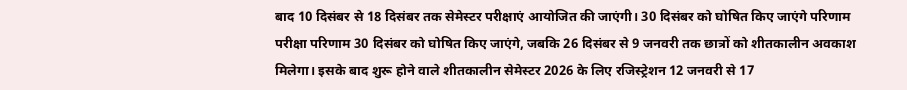बाद 10 दिसंबर से 18 दिसंबर तक सेमेस्टर परीक्षाएं आयोजित की जाएंगी। 30 दिसंबर को घोषित किए जाएंगे परिणाम परीक्षा परिणाम 30 दिसंबर को घोषित किए जाएंगे, जबकि 26 दिसंबर से 9 जनवरी तक छात्रों को शीतकालीन अवकाश मिलेगा। इसके बाद शुरू होने वाले शीतकालीन सेमेस्टर 2026 के लिए रजिस्ट्रेशन 12 जनवरी से 17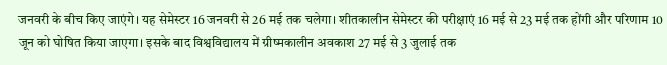जनवरी के बीच किए जाएंगे। यह सेमेस्टर 16 जनवरी से 26 मई तक चलेगा। शीतकालीन सेमेस्टर की परीक्षाएं 16 मई से 23 मई तक होंगी और परिणाम 10 जून को घोषित किया जाएगा। इसके बाद विश्वविद्यालय में ग्रीष्मकालीन अवकाश 27 मई से 3 जुलाई तक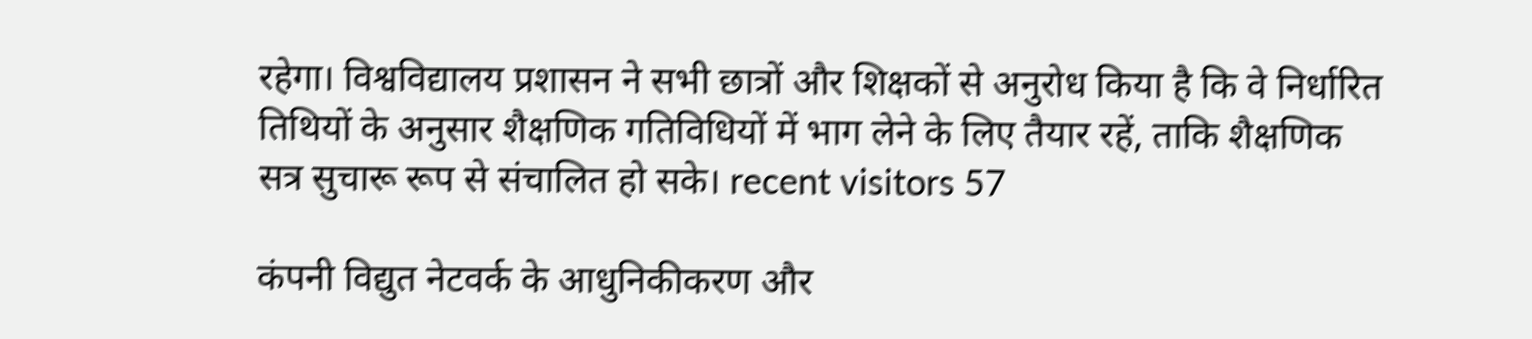रहेगा। विश्वविद्यालय प्रशासन ने सभी छात्रों और शिक्षकों से अनुरोध किया है कि वे निर्धारित तिथियों के अनुसार शैक्षणिक गतिविधियों में भाग लेने के लिए तैयार रहें, ताकि शैक्षणिक सत्र सुचारू रूप से संचालित हो सके। recent visitors 57

कंपनी विद्युत नेटवर्क के आधुनिकीकरण और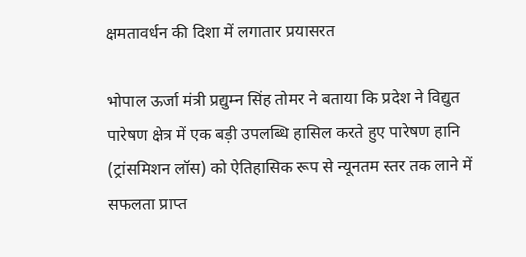क्षमतावर्धन की दिशा में लगातार प्रयासरत

भोपाल ऊर्जा मंत्री प्रद्युम्न सिंह तोमर ने बताया कि प्रदेश ने विद्युत पारेषण क्षेत्र में एक बड़ी उपलब्धि हासिल करते हुए पारेषण हानि (ट्रांसमिशन लॉस) को ऐतिहासिक रूप से न्यूनतम स्तर तक लाने में सफलता प्राप्त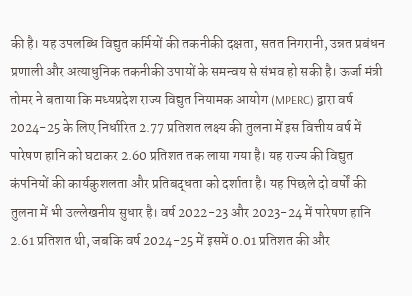की है। यह उपलब्धि विद्युत कर्मियों की तकनीकी दक्षता, सतत निगरानी, उन्नत प्रबंधन प्रणाली और अत्याधुनिक तकनीकी उपायों के समन्वय से संभव हो सकी है। ऊर्जा मंत्री तोमर ने बताया कि मध्यप्रदेश राज्य विद्युत नियामक आयोग (MPERC) द्वारा वर्ष 2024-25 के लिए निर्धारित 2.77 प्रतिशत लक्ष्य की तुलना में इस वित्तीय वर्ष में पारेषण हानि को घटाकर 2.60 प्रतिशत तक लाया गया है। यह राज्य की विद्युत कंपनियों की कार्यकुशलता और प्रतिबद्धता को दर्शाता है। यह पिछले दो वर्षों की तुलना में भी उल्लेखनीय सुधार है। वर्ष 2022-23 और 2023-24 में पारेषण हानि 2.61 प्रतिशत थी, जबकि वर्ष 2024-25 में इसमें 0.01 प्रतिशत की और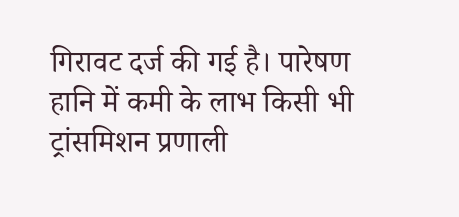गिरावट दर्ज की गई है। पारेषण हानि में कमी के लाभ किसी भी ट्रांसमिशन प्रणाली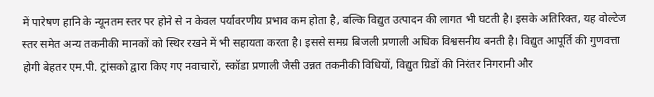में पारेषण हानि के न्यूनतम स्तर पर होने से न केवल पर्यावरणीय प्रभाव कम होता है, बल्कि विद्युत उत्पादन की लागत भी घटती है। इसके अतिरिक्त, यह वोल्टेज स्तर समेत अन्य तकनीकी मानकों को स्थिर रखने में भी सहायता करता है। इससे समग्र बिजली प्रणाली अधिक विश्वसनीय बनती है। विद्युत आपूर्ति की गुणवत्ता होगी बेहतर एम.पी. ट्रांसको द्वारा किए गए नवाचारों, स्कॉडा प्रणाली जैसी उन्नत तकनीकी विधियों, विद्युत ग्रिडों की निरंतर निगरानी और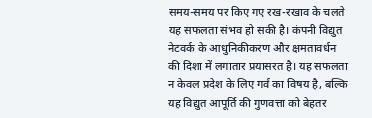समय-समय पर किए गए रख-रखाव के चलते यह सफलता संभव हो सकी है। कंपनी विद्युत नेटवर्क के आधुनिकीकरण और क्षमतावर्धन की दिशा में लगातार प्रयासरत है। यह सफलता न केवल प्रदेश के लिए गर्व का विषय है, बल्कि यह विद्युत आपूर्ति की गुणवत्ता को बेहतर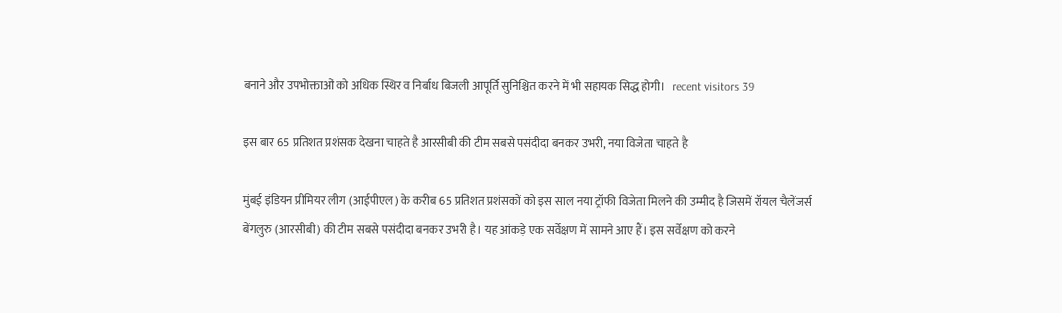बनाने और उपभोक्ताओं को अधिक स्थिर व निर्बाध बिजली आपूर्ति सुनिश्चित करने में भी सहायक सिद्ध होगी।   recent visitors 39

इस बार 65 प्रतिशत प्रशंसक देखना चाहते है आरसीबी की टीम सबसे पसंदीदा बनकर उभरी, नया विजेता चाहते है

मुंबई इंडियन प्रीमियर लीग (आईपीएल) के करीब 65 प्रतिशत प्रशंसकों को इस साल नया ट्रॉफी विजेता मिलने की उम्मीद है जिसमें रॉयल चैलेंजर्स बेंगलुरु (आरसीबी) की टीम सबसे पसंदीदा बनकर उभरी है। यह आंकड़े एक सर्वेक्षण में सामने आए हैं। इस सर्वेक्षण को करने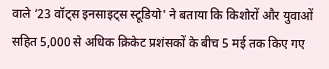वाले ‘23 वॉट्स इनसाइट्स स्टूडियो' ने बताया कि किशोरों और युवाओं सहित 5,000 से अधिक क्रिकेट प्रशंसकों के बीच 5 मई तक किए गए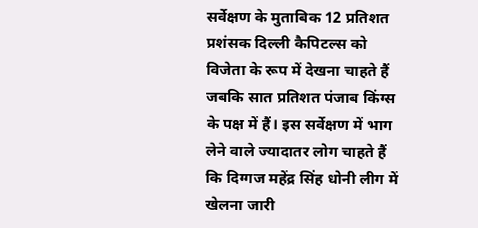सर्वेक्षण के मुताबिक 12 प्रतिशत प्रशंसक दिल्ली कैपिटल्स को विजेता के रूप में देखना चाहते हैं जबकि सात प्रतिशत पंजाब किंग्स के पक्ष में हैं। इस सर्वेक्षण में भाग लेने वाले ज्यादातर लोग चाहते हैं कि दिग्गज महेंद्र सिंह धोनी लीग में खेलना जारी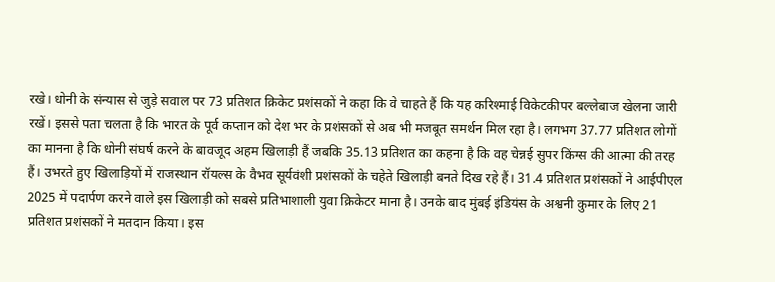रखे। धोनी के संन्यास से जुड़े सवाल पर 73 प्रतिशत क्रिकेट प्रशंसकों ने कहा कि वे चाहते हैं कि यह करिश्माई विकेटकीपर बल्लेबाज खेलना जारी रखें। इससे पता चलता है कि भारत के पूर्व कप्तान को देश भर के प्रशंसकों से अब भी मजबूत समर्थन मिल रहा है। लगभग 37.77 प्रतिशत लोगों का मानना है कि धोनी संघर्ष करने के बावजूद अहम खिलाड़ी हैं जबकि 35.13 प्रतिशत का कहना है कि वह चेन्नई सुपर किंग्स की आत्मा की तरह हैं। उभरते हुए खिलाड़ियों में राजस्थान रॉयल्स के वैभव सूर्यवंशी प्रशंसकों के चहेते खिलाड़ी बनते दिख रहे हैं। 31.4 प्रतिशत प्रशंसकों ने आईपीएल 2025 में पदार्पण करने वाले इस खिलाड़ी को सबसे प्रतिभाशाली युवा क्रिकेटर माना है। उनके बाद मुंबई इंडियंस के अश्वनी कुमार के लिए 21 प्रतिशत प्रशंसकों ने मतदान किया। इस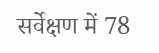सर्वेक्षण में 78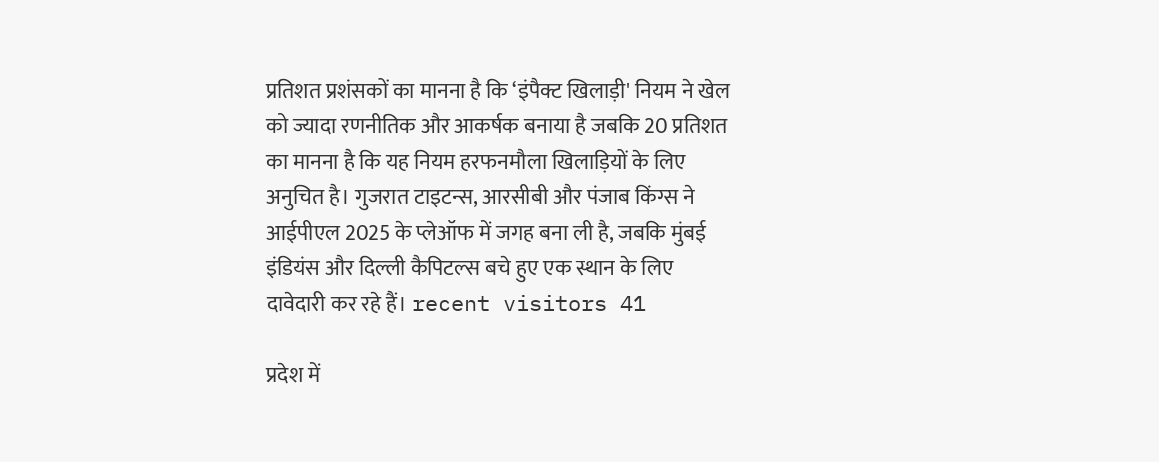प्रतिशत प्रशंसकों का मानना है कि ‘इंपैक्ट खिलाड़ी' नियम ने खेल को ज्यादा रणनीतिक और आकर्षक बनाया है जबकि 20 प्रतिशत का मानना है कि यह नियम हरफनमौला खिलाड़ियों के लिए अनुचित है। गुजरात टाइटन्स, आरसीबी और पंजाब किंग्स ने आईपीएल 2025 के प्लेऑफ में जगह बना ली है, जबकि मुंबई इंडियंस और दिल्ली कैपिटल्स बचे हुए एक स्थान के लिए दावेदारी कर रहे हैं। recent visitors 41

प्रदेश में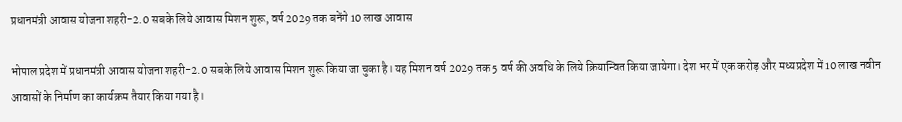प्रधानमंत्री आवास योजना शहरी-2.0 सबके लिये आवास मिशन शुरू, वर्ष 2029 तक बनेंगे 10 लाख आवास

भोपाल प्रदेश में प्रधानमंत्री आवास योजना शहरी-2.0 सबके लिये आवास मिशन शुरू किया जा चुका है। यह मिशन वर्ष 2029 तक 5 वर्ष की अवधि के लिये क्रियान्वित किया जायेगा। देश भर में एक करोड़ और मध्यप्रदेश में 10 लाख नवीन आवासों के निर्माण का कार्यक्रम तैयार किया गया है।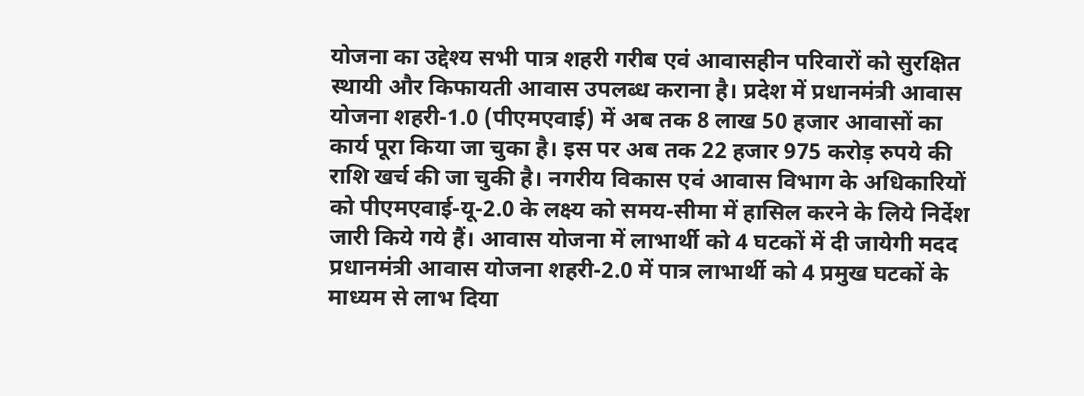योजना का उद्देश्य सभी पात्र शहरी गरीब एवं आवासहीन परिवारों को सुरक्षित स्थायी और किफायती आवास उपलब्ध कराना है। प्रदेश में प्रधानमंत्री आवास योजना शहरी-1.0 (पीएमएवाई) में अब तक 8 लाख 50 हजार आवासों का कार्य पूरा किया जा चुका है। इस पर अब तक 22 हजार 975 करोड़ रुपये की राशि खर्च की जा चुकी है। नगरीय विकास एवं आवास विभाग के अधिकारियों को पीएमएवाई-यू-2.0 के लक्ष्य को समय-सीमा में हासिल करने के लिये निर्देश जारी किये गये हैं। आवास योजना में लाभार्थी को 4 घटकों में दी जायेगी मदद प्रधानमंत्री आवास योजना शहरी-2.0 में पात्र लाभार्थी को 4 प्रमुख घटकों के माध्यम से लाभ दिया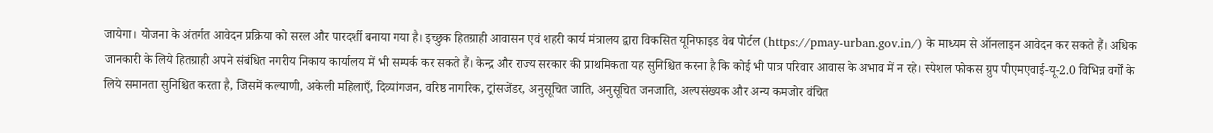जायेगा। योजना के अंतर्गत आवेदन प्रक्रिया को सरल और पारदर्शी बनाया गया है। इच्छुक हितग्राही आवासन एवं शहरी कार्य मंत्रालय द्वारा विकसित यूनिफाइड वेब पोर्टल (https://pmay-urban.gov.in/) के माध्यम से ऑनलाइन आवेदन कर सकते हैं। अधिक जानकारी के लिये हितग्राही अपने संबंधित नगरीय निकाय कार्यालय में भी सम्पर्क कर सकते हैं। केन्द्र और राज्य सरकार की प्राथमिकता यह सुनिश्चित करना है कि कोई भी पात्र परिवार आवास के अभाव में न रहे। स्पेशल फोकस ग्रुप पीएमएवाई-यू-2.0 विभिन्न वर्गों के लिये समानता सुनिश्चित करता है, जिसमें कल्याणी, अकेली महिलाएँ, दिव्यांगजन, वरिष्ठ नागरिक, ट्रांसजेंडर, अनुसूचित जाति, अनुसूचित जनजाति, अल्पसंख्यक और अन्य कमजोर वंचित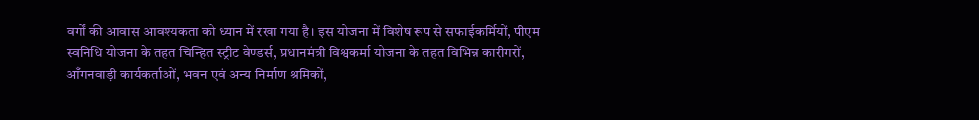वर्गों की आवास आवश्यकता को ध्यान में रखा गया है। इस योजना में विशेष रूप से सफाईकर्मियों, पीएम स्वनिधि योजना के तहत चिन्हित स्ट्रीट वेण्डर्स, प्रधानमंत्री विश्वकर्मा योजना के तहत विभिन्न कारीगरों, आँगनवाड़ी कार्यकर्ताओं, भवन एवं अन्य निर्माण श्रमिकों,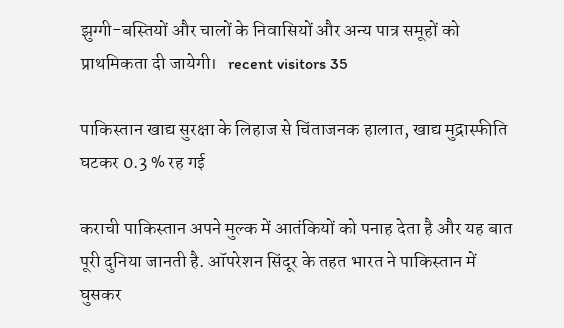झुग्गी-बस्तियों और चालों के निवासियों और अन्य पात्र समूहों को प्राथमिकता दी जायेगी।   recent visitors 35

पाकिस्तान खाद्य सुरक्षा के लिहाज से चिंताजनक हालात, खाद्य मुद्रास्फीति घटकर 0.3 % रह गई

कराची पाकिस्तान अपने मुल्क में आतंकियों को पनाह देता है और यह बात पूरी दुनिया जानती है. ऑपरेशन सिंदूर के तहत भारत ने पाकिस्तान में घुसकर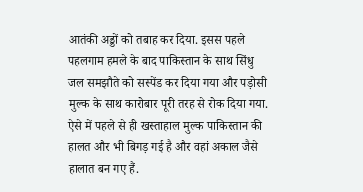आतंकी अड्डों को तबाह कर दिया. इसस पहले पहलगाम हमले के बाद पाकिस्तान के साथ सिंधु जल समझौते को सस्पेंड कर दिया गया और पड़ोसी मुल्क के साथ कारोबार पूरी तरह से रोक दिया गया. ऐसे में पहले से ही खस्ताहाल मुल्क पाकिस्तान की हालत और भी बिगड़ गई है और वहां अकाल जैसे हालात बन गए हैं.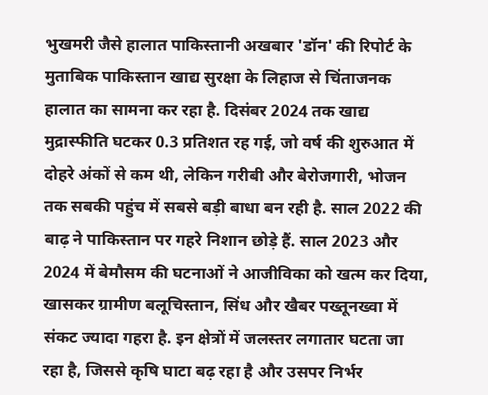भुखमरी जैसे हालात पाकिस्तानी अखबार 'डॉन' की रिपोर्ट के मुताबिक पाकिस्तान खाद्य सुरक्षा के लिहाज से चिंताजनक हालात का सामना कर रहा है. दिसंबर 2024 तक खाद्य मुद्रास्फीति घटकर 0.3 प्रतिशत रह गई, जो वर्ष की शुरुआत में दोहरे अंकों से कम थी, लेकिन गरीबी और बेरोजगारी, भोजन तक सबकी पहुंच में सबसे बड़ी बाधा बन रही है. साल 2022 की बाढ़ ने पाकिस्तान पर गहरे निशान छोड़े हैं. साल 2023 और 2024 में बेमौसम की घटनाओं ने आजीविका को खत्म कर दिया, खासकर ग्रामीण बलूचिस्तान, सिंध और खैबर पख्तूनख्वा में संकट ज्यादा गहरा है. इन क्षेत्रों में जलस्तर लगातार घटता जा रहा है, जिससे कृषि घाटा बढ़ रहा है और उसपर निर्भर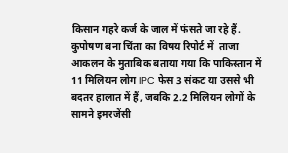किसान गहरे कर्ज के जाल में फंसते जा रहे हैं. कुपोषण बना चिंता का विषय रिपोर्ट में  ताजा आकलन के मुताबिक बताया गया कि पाकिस्तान में 11 मिलियन लोग IPC फेस 3 संकट या उससे भी बदतर हालात में हैं, जबकि 2.2 मिलियन लोगों के सामने इमरजेंसी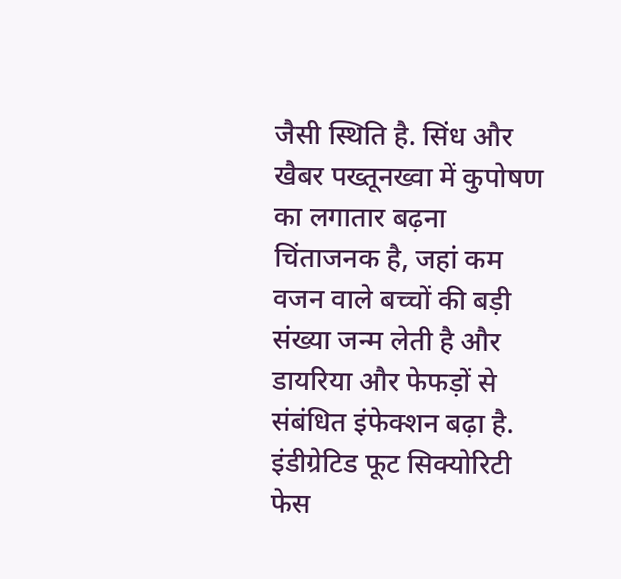जैसी स्थिति है. सिंध और खैबर पख्तूनख्वा में कुपोषण का लगातार बढ़ना चिंताजनक है, जहां कम वजन वाले बच्चों की बड़ी संख्या जन्म लेती है और डायरिया और फेफड़ों से संबंधित इंफेक्शन बढ़ा है. इंडीग्रेटिड फूट सिक्योरिटी फेस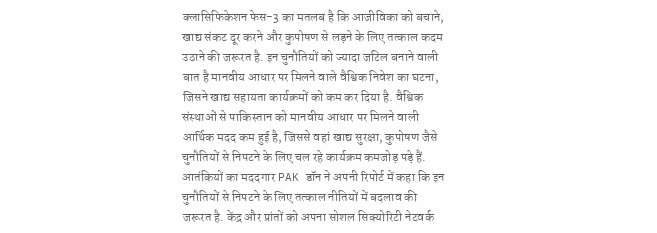क्लासिफिकेशन फेस-3 का मतलब है कि आजीविका को बचाने, खाद्य संकट दूर करने और कुपोषण से लड़ने के लिए तत्काल कदम उठाने की जरूरत है. इन चुनौतियों को ज्यादा जटिल बनाने वाली बात है मानवीय आधार पर मिलने वाले वैश्विक निवेश का घटना, जिसने खाद्य सहायता कार्यक्रमों को कम कर दिया है. वैश्विक संस्थाओं से पाकिस्तान को मानवीय आधार पर मिलने वाली आर्थिक मदद कम हुई है, जिससे वहां खाद्य सुरक्षा, कुपोषण जैसे चुनौतियों से निपटने के लिए चल रहे कार्यक्रम कमजोड़ पड़े हैं. आतंकियों का मददगार PAK डॉन ने अपनी रिपोर्ट में कहा कि इन चुनौतियों से निपटने के लिए तत्काल नीतियों में बदलाव की जरूरत है. केंद्र और प्रांतों को अपना सोशल सिक्योरिटी नेटवर्क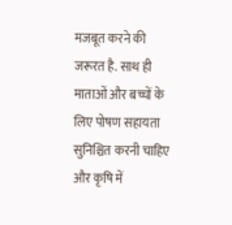मजबूत करने की जरूरत है. साथ ही माताओं और बच्चों के लिए पोषण सहायता सुनिश्चित करनी चाहिए और कृषि में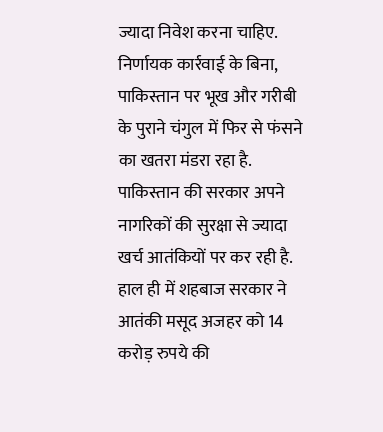ज्यादा निवेश करना चाहिए. निर्णायक कार्रवाई के बिना, पाकिस्तान पर भूख और गरीबी के पुराने चंगुल में फिर से फंसने का खतरा मंडरा रहा है. पाकिस्तान की सरकार अपने नागरिकों की सुरक्षा से ज्यादा खर्च आतंकियों पर कर रही है. हाल ही में शहबाज सरकार ने आतंकी मसूद अजहर को 14 करोड़ रुपये की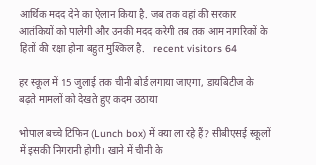आर्थिक मदद देने का ऐलान किया है. जब तक वहां की सरकार आतंकियों को पालेगी और उनकी मदद करेगी तब तक आम नागरिकों के हितों की रक्षा होना बहुत मुश्किल है.   recent visitors 64

हर स्कूल में 15 जुलाई तक चीनी बोर्ड लगाया जाएगा, डायबिटीज के बढ़ते मामलों को देखते हुए कदम उठाया

भोपाल बच्चे टिफिन (Lunch box) में क्या ला रहे हैं? सीबीएसई स्कूलों में इसकी निगरानी होगी। खाने में चीनी के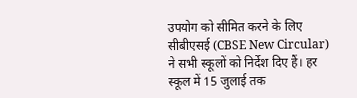उपयोग को सीमित करने के लिए सीबीएसई (CBSE New Circular) ने सभी स्कूलों को निर्देश दिए हैं। हर स्कूल में 15 जुलाई तक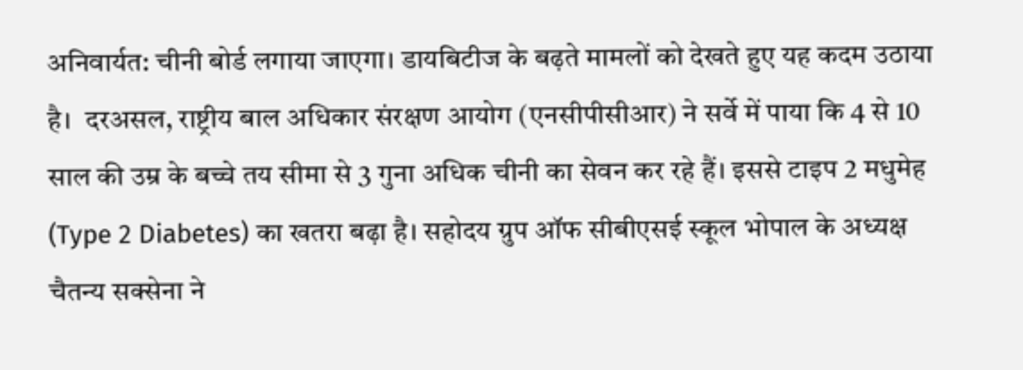अनिवार्यत: चीनी बोर्ड लगाया जाएगा। डायबिटीज के बढ़ते मामलों को देखते हुए यह कदम उठाया है।  दरअसल, राष्ट्रीय बाल अधिकार संरक्षण आयोग (एनसीपीसीआर) ने सर्वे में पाया कि 4 से 10 साल की उम्र के बच्चे तय सीमा से 3 गुना अधिक चीनी का सेवन कर रहे हैं। इससे टाइप 2 मधुमेह (Type 2 Diabetes) का खतरा बढ़ा है। सहोदय ग्रुप ऑफ सीबीएसई स्कूल भोपाल के अध्यक्ष चैतन्य सक्सेना ने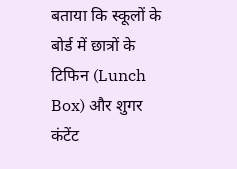बताया कि स्कूलों के बोर्ड में छात्रों के टिफिन (Lunch Box) और शुगर कंटेंट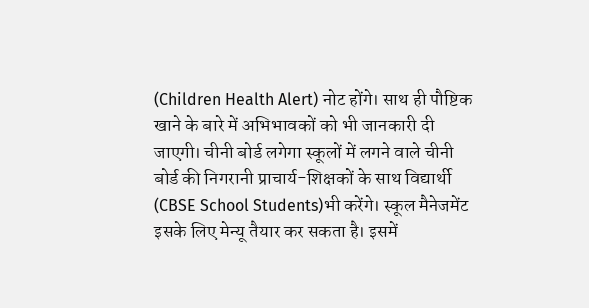(Children Health Alert) नोट होंगे। साथ ही पौष्टिक खाने के बारे में अभिभावकों को भी जानकारी दी जाएगी। चीनी बोर्ड लगेगा स्कूलों में लगने वाले चीनी बोर्ड की निगरानी प्राचार्य-शिक्षकों के साथ विद्यार्थी (CBSE School Students)भी करेंगे। स्कूल मैनेजमेंट इसके लिए मेन्यू तैयार कर सकता है। इसमें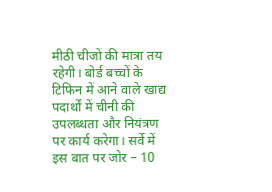मीठी चीजों की मात्रा तय रहेगी। बोर्ड बच्चों के टिफिन में आने वाले खाद्य पदार्थों में चीनी की उपलब्धता और नियंत्रण पर कार्य करेगा। सर्वे में इस बात पर जोर – 10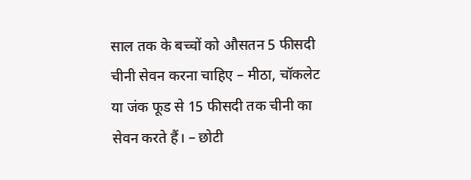साल तक के बच्चों को औसतन 5 फीसदी चीनी सेवन करना चाहिए – मीठा, चॉकलेट या जंक फूड से 15 फीसदी तक चीनी का सेवन करते हैं। – छोटी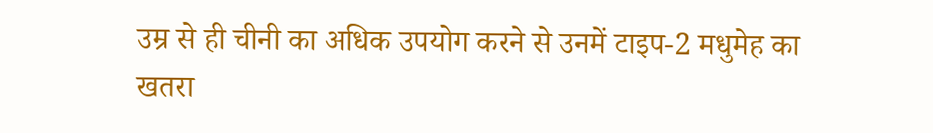उम्र से ही चीनी का अधिक उपयोग करने से उनमें टाइप-2 मधुमेह का खतरा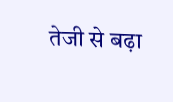तेजी से बढ़ा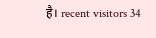है। recent visitors 34